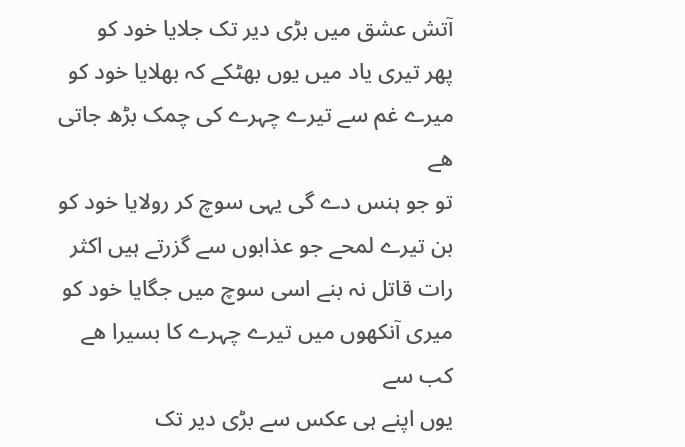آتش عشق میں بڑی دیر تک جلایا خود کو
پھر تیری یاد میں یوں بھٹکے کہ بھلایا خود کو
میرے غم سے تیرے چہرے کی چمک بڑھ جاتی ھے
تو جو ہنس دے گی یہی سوچ کر رولایا خود کو
بن تیرے لمحے جو عذابوں سے گزرتے ہیں اکثر
رات قاتل نہ بنے اسی سوچ میں جگایا خود کو
میری آنکھوں میں تیرے چہرے کا بسیرا ھے کب سے
یوں اپنے ہی عکس سے بڑی دیر تک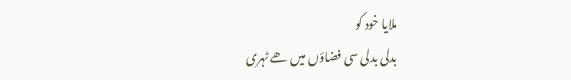ملایا خود کو
بدلی بدلی سی فضاؤں میں ھے ٹہری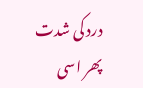درد کی شدت
پھر اسی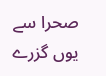صحرا سے یوں گزرے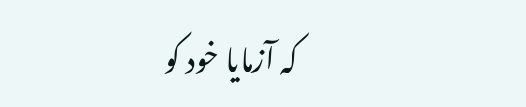کہ آزمایا خود کو